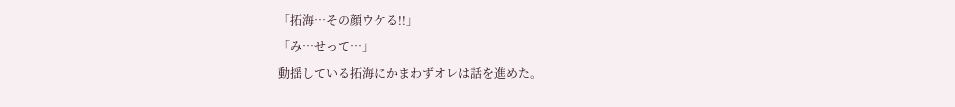「拓海…その顔ウケる!!」
「み…せって…」
動揺している拓海にかまわずオレは話を進めた。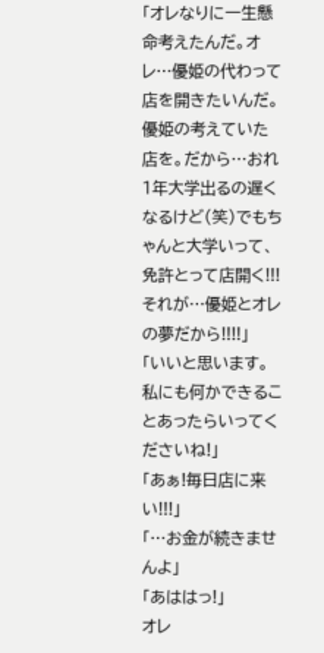「オレなりに一生懸命考えたんだ。オレ…優姫の代わって店を開きたいんだ。優姫の考えていた店を。だから…おれ1年大学出るの遅くなるけど(笑)でもちゃんと大学いって、免許とって店開く!!!それが…優姫とオレの夢だから!!!!」
「いいと思います。私にも何かできることあったらいってくださいね!」
「あぁ!毎日店に来い!!!」
「…お金が続きませんよ」
「あははっ!」
オレ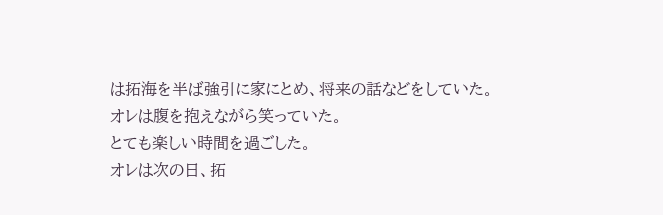は拓海を半ば強引に家にとめ、将来の話などをしていた。
オレは腹を抱えながら笑っていた。
とても楽しい時間を過ごした。
オレは次の日、拓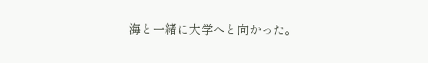海と一緒に大学へと向かった。